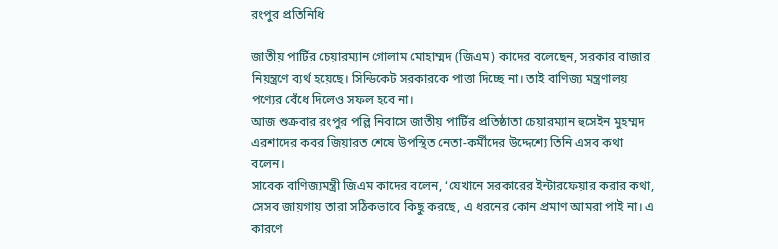রংপুর প্রতিনিধি

জাতীয় পার্টির চেয়ারম্যান গোলাম মোহাম্মদ (জিএম) কাদের বলেছেন, সরকার বাজার নিয়ন্ত্রণে ব্যর্থ হয়েছে। সিন্ডিকেট সরকারকে পাত্তা দিচ্ছে না। তাই বাণিজ্য মন্ত্রণালয় পণ্যের বেঁধে দিলেও সফল হবে না।
আজ শুক্রবার রংপুর পল্লি নিবাসে জাতীয় পার্টির প্রতিষ্ঠাতা চেয়ারম্যান হুসেইন মুহম্মদ এরশাদের কবর জিয়ারত শেষে উপস্থিত নেতা-কর্মীদের উদ্দেশ্যে তিনি এসব কথা বলেন।
সাবেক বাণিজ্যমন্ত্রী জিএম কাদের বলেন, ‘যেখানে সরকারের ইন্টারফেয়ার করার কথা, সেসব জায়গায় তারা সঠিকভাবে কিছু করছে, এ ধরনের কোন প্রমাণ আমরা পাই না। এ কারণে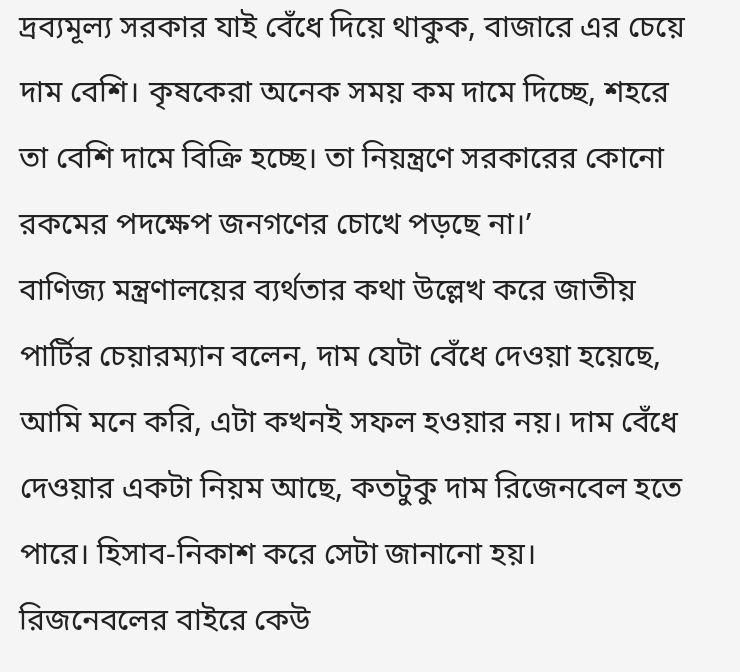দ্রব্যমূল্য সরকার যাই বেঁধে দিয়ে থাকুক, বাজারে এর চেয়ে দাম বেশি। কৃষকেরা অনেক সময় কম দামে দিচ্ছে, শহরে তা বেশি দামে বিক্রি হচ্ছে। তা নিয়ন্ত্রণে সরকারের কোনো রকমের পদক্ষেপ জনগণের চোখে পড়ছে না।’
বাণিজ্য মন্ত্রণালয়ের ব্যর্থতার কথা উল্লেখ করে জাতীয় পার্টির চেয়ারম্যান বলেন, দাম যেটা বেঁধে দেওয়া হয়েছে, আমি মনে করি, এটা কখনই সফল হওয়ার নয়। দাম বেঁধে দেওয়ার একটা নিয়ম আছে, কতটুকু দাম রিজেনবেল হতে পারে। হিসাব-নিকাশ করে সেটা জানানো হয়। রিজনেবলের বাইরে কেউ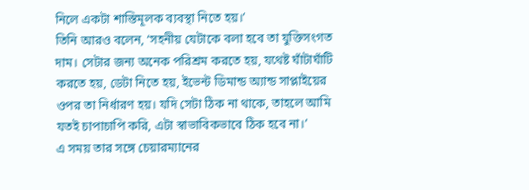নিলে একটা শাস্তিমূলক ব্যবস্থা নিতে হয়।’
তিনি আরও বলেন, ‘সহনীয় যেটাকে বলা হবে তা যুক্তিসংগত দাম। সেটার জন্য অনেক পরিশ্রম করতে হয়, যথেষ্ট ঘাঁটাঘাঁটি করতে হয়, ডেটা নিতে হয়, ইভেন্ট ডিমান্ড অ্যান্ড সাপ্লাইয়ের ওপর তা নির্ধারণ হয়। যদি সেটা ঠিক না থাকে, তাহলে আমি যতই চাপাচাপি করি, এটা স্বাভাবিকভাবে ঠিক হবে না।’
এ সময় তার সঙ্গে চেয়ারম্যানের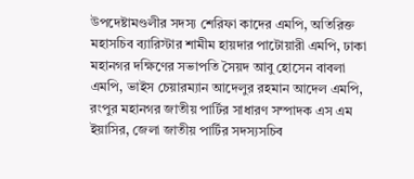উপদেষ্টামণ্ডলীর সদস্য শেরিফা কাদের এমপি, অতিরিক্ত মহাসচিব ব্যারিস্টার শামীম হায়দার পাটোয়ারী এমপি, ঢাকা মহানগর দক্ষিণের সভাপতি সৈয়দ আবু হোসেন বাবলা এমপি, ভাইস চেয়ারম্যান আদেলুর রহমান আদেল এমপি, রংপুর মহানগর জাতীয় পার্টির সাধারণ সম্পাদক এস এম ইয়াসির, জেলা জাতীয় পার্টির সদস্যসচিব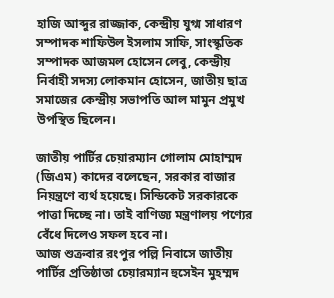হাজি আব্দুর রাজ্জাক, কেন্দ্রীয় যুগ্ম সাধারণ সম্পাদক শাফিউল ইসলাম সাফি, সাংস্কৃতিক সম্পাদক আজমল হোসেন লেবু, কেন্দ্রীয় নির্বাহী সদস্য লোকমান হোসেন, জাতীয় ছাত্র সমাজের কেন্দ্রীয় সভাপতি আল মামুন প্রমুখ উপস্থিত ছিলেন।

জাতীয় পার্টির চেয়ারম্যান গোলাম মোহাম্মদ (জিএম) কাদের বলেছেন, সরকার বাজার নিয়ন্ত্রণে ব্যর্থ হয়েছে। সিন্ডিকেট সরকারকে পাত্তা দিচ্ছে না। তাই বাণিজ্য মন্ত্রণালয় পণ্যের বেঁধে দিলেও সফল হবে না।
আজ শুক্রবার রংপুর পল্লি নিবাসে জাতীয় পার্টির প্রতিষ্ঠাতা চেয়ারম্যান হুসেইন মুহম্মদ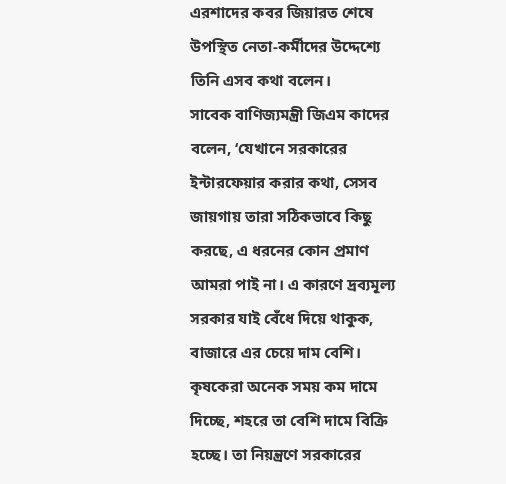এরশাদের কবর জিয়ারত শেষে উপস্থিত নেতা-কর্মীদের উদ্দেশ্যে তিনি এসব কথা বলেন।
সাবেক বাণিজ্যমন্ত্রী জিএম কাদের বলেন, ‘যেখানে সরকারের ইন্টারফেয়ার করার কথা, সেসব জায়গায় তারা সঠিকভাবে কিছু করছে, এ ধরনের কোন প্রমাণ আমরা পাই না। এ কারণে দ্রব্যমূল্য সরকার যাই বেঁধে দিয়ে থাকুক, বাজারে এর চেয়ে দাম বেশি। কৃষকেরা অনেক সময় কম দামে দিচ্ছে, শহরে তা বেশি দামে বিক্রি হচ্ছে। তা নিয়ন্ত্রণে সরকারের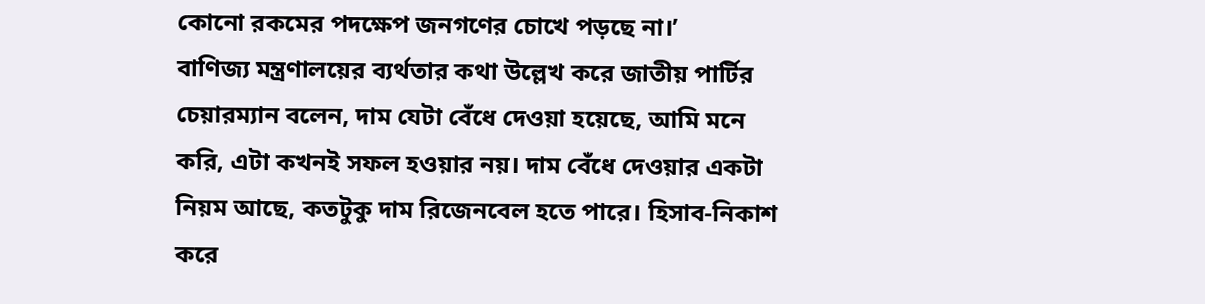কোনো রকমের পদক্ষেপ জনগণের চোখে পড়ছে না।’
বাণিজ্য মন্ত্রণালয়ের ব্যর্থতার কথা উল্লেখ করে জাতীয় পার্টির চেয়ারম্যান বলেন, দাম যেটা বেঁধে দেওয়া হয়েছে, আমি মনে করি, এটা কখনই সফল হওয়ার নয়। দাম বেঁধে দেওয়ার একটা নিয়ম আছে, কতটুকু দাম রিজেনবেল হতে পারে। হিসাব-নিকাশ করে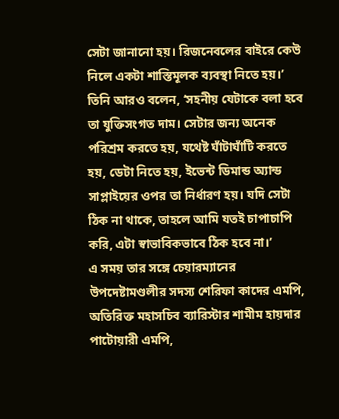সেটা জানানো হয়। রিজনেবলের বাইরে কেউ নিলে একটা শাস্তিমূলক ব্যবস্থা নিতে হয়।’
তিনি আরও বলেন, ‘সহনীয় যেটাকে বলা হবে তা যুক্তিসংগত দাম। সেটার জন্য অনেক পরিশ্রম করতে হয়, যথেষ্ট ঘাঁটাঘাঁটি করতে হয়, ডেটা নিতে হয়, ইভেন্ট ডিমান্ড অ্যান্ড সাপ্লাইয়ের ওপর তা নির্ধারণ হয়। যদি সেটা ঠিক না থাকে, তাহলে আমি যতই চাপাচাপি করি, এটা স্বাভাবিকভাবে ঠিক হবে না।’
এ সময় তার সঙ্গে চেয়ারম্যানের উপদেষ্টামণ্ডলীর সদস্য শেরিফা কাদের এমপি, অতিরিক্ত মহাসচিব ব্যারিস্টার শামীম হায়দার পাটোয়ারী এমপি,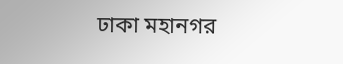ঢাকা মহানগর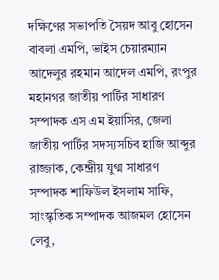দক্ষিণের সভাপতি সৈয়দ আবু হোসেন বাবলা এমপি, ভাইস চেয়ারম্যান আদেলুর রহমান আদেল এমপি, রংপুর মহানগর জাতীয় পার্টির সাধারণ সম্পাদক এস এম ইয়াসির, জেলা জাতীয় পার্টির সদস্যসচিব হাজি আব্দুর রাজ্জাক, কেন্দ্রীয় যুগ্ম সাধারণ সম্পাদক শাফিউল ইসলাম সাফি, সাংস্কৃতিক সম্পাদক আজমল হোসেন লেবু,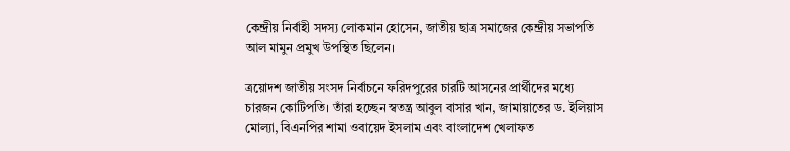কেন্দ্রীয় নির্বাহী সদস্য লোকমান হোসেন, জাতীয় ছাত্র সমাজের কেন্দ্রীয় সভাপতি আল মামুন প্রমুখ উপস্থিত ছিলেন।

ত্রয়োদশ জাতীয় সংসদ নির্বাচনে ফরিদপুরের চারটি আসনের প্রার্থীদের মধ্যে চারজন কোটিপতি। তাঁরা হচ্ছেন স্বতন্ত্র আবুল বাসার খান, জামায়াতের ড. ইলিয়াস মোল্যা, বিএনপির শামা ওবায়েদ ইসলাম এবং বাংলাদেশ খেলাফত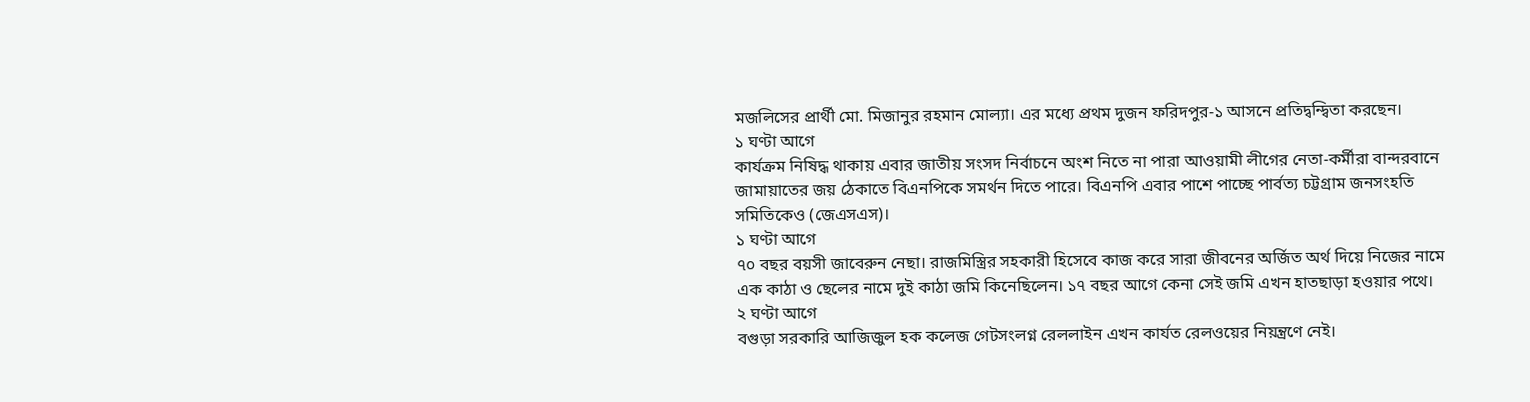মজলিসের প্রার্থী মো. মিজানুর রহমান মোল্যা। এর মধ্যে প্রথম দুজন ফরিদপুর-১ আসনে প্রতিদ্বন্দ্বিতা করছেন।
১ ঘণ্টা আগে
কার্যক্রম নিষিদ্ধ থাকায় এবার জাতীয় সংসদ নির্বাচনে অংশ নিতে না পারা আওয়ামী লীগের নেতা-কর্মীরা বান্দরবানে জামায়াতের জয় ঠেকাতে বিএনপিকে সমর্থন দিতে পারে। বিএনপি এবার পাশে পাচ্ছে পার্বত্য চট্টগ্রাম জনসংহতি সমিতিকেও (জেএসএস)।
১ ঘণ্টা আগে
৭০ বছর বয়সী জাবেরুন নেছা। রাজমিস্ত্রির সহকারী হিসেবে কাজ করে সারা জীবনের অর্জিত অর্থ দিয়ে নিজের নামে এক কাঠা ও ছেলের নামে দুই কাঠা জমি কিনেছিলেন। ১৭ বছর আগে কেনা সেই জমি এখন হাতছাড়া হওয়ার পথে।
২ ঘণ্টা আগে
বগুড়া সরকারি আজিজুল হক কলেজ গেটসংলগ্ন রেললাইন এখন কার্যত রেলওয়ের নিয়ন্ত্রণে নেই।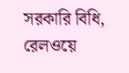সরকারি বিধি, রেলওয়ে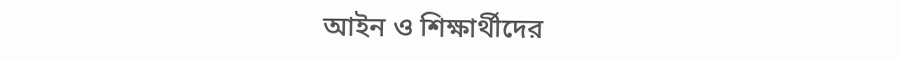আইন ও শিক্ষার্থীদের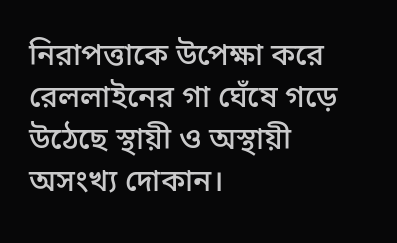নিরাপত্তাকে উপেক্ষা করে রেললাইনের গা ঘেঁষে গড়ে উঠেছে স্থায়ী ও অস্থায়ী অসংখ্য দোকান।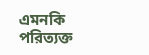এমনকি পরিত্যক্ত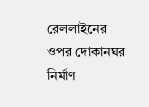রেললাইনের ওপর দোকানঘর নির্মাণ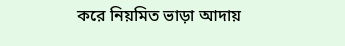করে নিয়মিত ভাড়া আদায়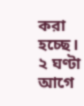করা হচ্ছে।
২ ঘণ্টা আগে